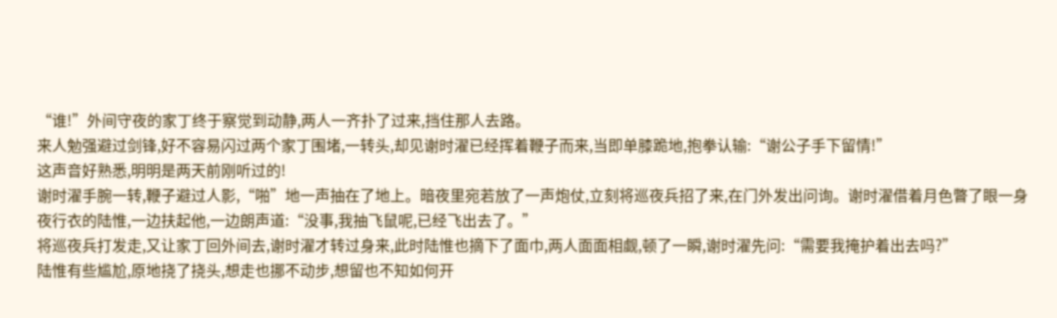“谁!”外间守夜的家丁终于察觉到动静,两人一齐扑了过来,挡住那人去路。
来人勉强避过剑锋,好不容易闪过两个家丁围堵,一转头,却见谢时濯已经挥着鞭子而来,当即单膝跪地,抱拳认输:“谢公子手下留情!”
这声音好熟悉,明明是两天前刚听过的!
谢时濯手腕一转,鞭子避过人影,“啪”地一声抽在了地上。暗夜里宛若放了一声炮仗,立刻将巡夜兵招了来,在门外发出问询。谢时濯借着月色瞥了眼一身夜行衣的陆惟,一边扶起他,一边朗声道:“没事,我抽飞鼠呢,已经飞出去了。”
将巡夜兵打发走,又让家丁回外间去,谢时濯才转过身来,此时陆惟也摘下了面巾,两人面面相觑,顿了一瞬,谢时濯先问:“需要我掩护着出去吗?”
陆惟有些尴尬,原地挠了挠头,想走也挪不动步,想留也不知如何开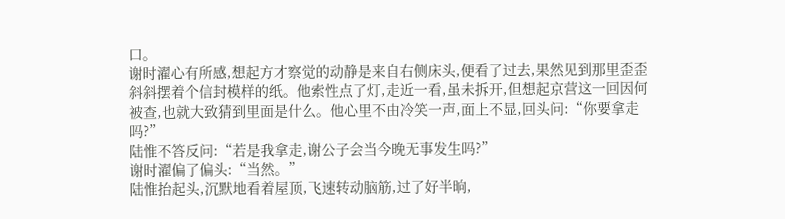口。
谢时濯心有所感,想起方才察觉的动静是来自右侧床头,便看了过去,果然见到那里歪歪斜斜摆着个信封模样的纸。他索性点了灯,走近一看,虽未拆开,但想起京营这一回因何被查,也就大致猜到里面是什么。他心里不由冷笑一声,面上不显,回头问:“你要拿走吗?”
陆惟不答反问:“若是我拿走,谢公子会当今晚无事发生吗?”
谢时濯偏了偏头:“当然。”
陆惟抬起头,沉默地看着屋顶,飞速转动脑筋,过了好半晌,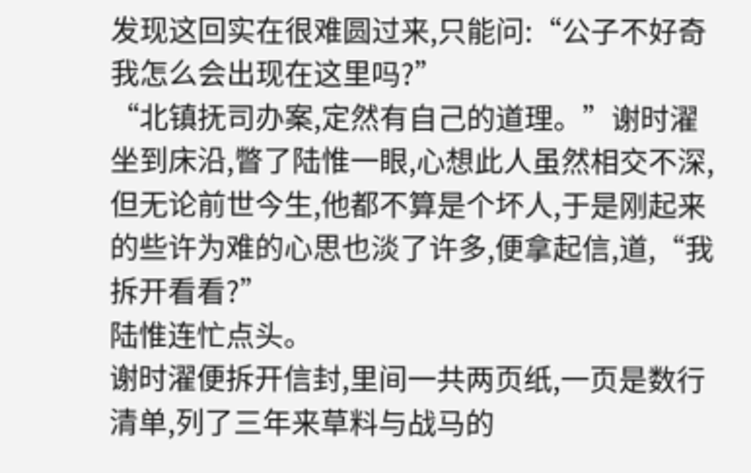发现这回实在很难圆过来,只能问:“公子不好奇我怎么会出现在这里吗?”
“北镇抚司办案,定然有自己的道理。”谢时濯坐到床沿,瞥了陆惟一眼,心想此人虽然相交不深,但无论前世今生,他都不算是个坏人,于是刚起来的些许为难的心思也淡了许多,便拿起信,道,“我拆开看看?”
陆惟连忙点头。
谢时濯便拆开信封,里间一共两页纸,一页是数行清单,列了三年来草料与战马的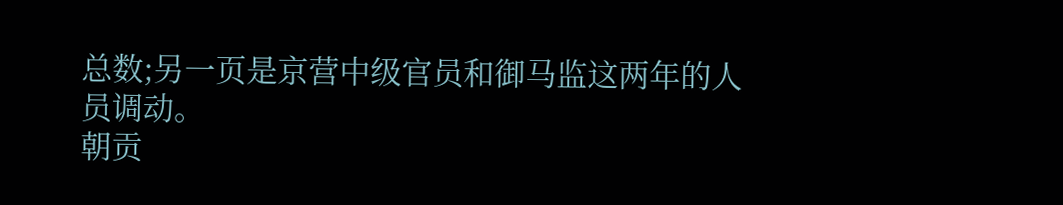总数;另一页是京营中级官员和御马监这两年的人员调动。
朝贡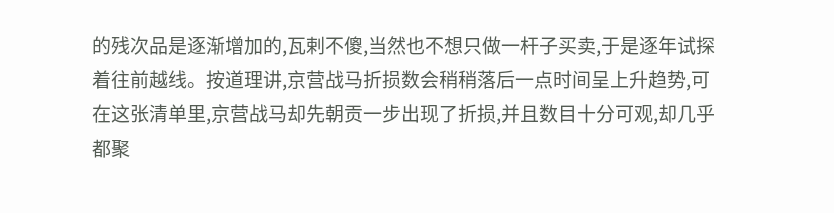的残次品是逐渐增加的,瓦剌不傻,当然也不想只做一杆子买卖,于是逐年试探着往前越线。按道理讲,京营战马折损数会稍稍落后一点时间呈上升趋势,可在这张清单里,京营战马却先朝贡一步出现了折损,并且数目十分可观,却几乎都聚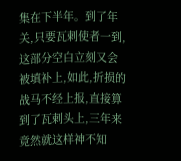集在下半年。到了年关,只要瓦剌使者一到,这部分空白立刻又会被填补上,如此,折损的战马不经上报,直接算到了瓦剌头上,三年来竟然就这样神不知